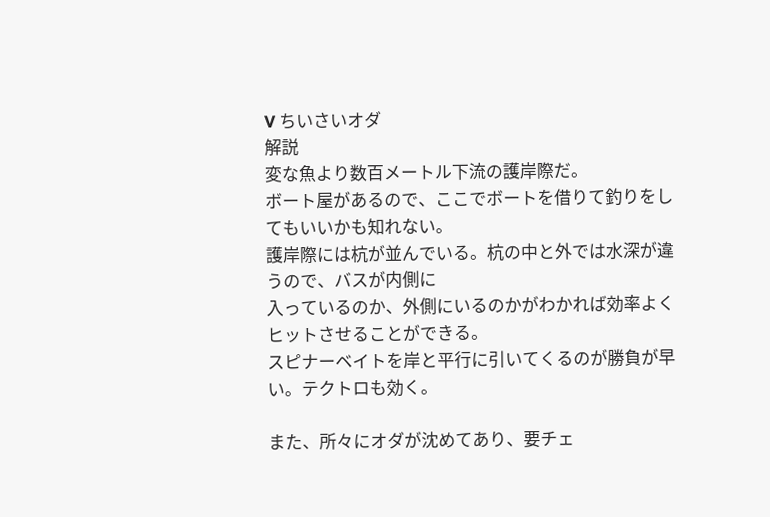V ちいさいオダ
解説
変な魚より数百メートル下流の護岸際だ。
ボート屋があるので、ここでボートを借りて釣りをしてもいいかも知れない。
護岸際には杭が並んでいる。杭の中と外では水深が違うので、バスが内側に
入っているのか、外側にいるのかがわかれば効率よくヒットさせることができる。
スピナーベイトを岸と平行に引いてくるのが勝負が早い。テクトロも効く。

また、所々にオダが沈めてあり、要チェ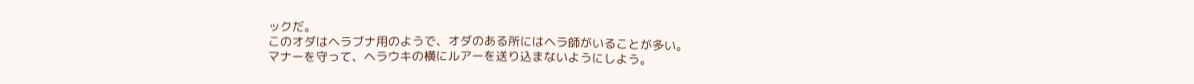ックだ。
このオダはヘラブナ用のようで、オダのある所にはヘラ師がいることが多い。
マナーを守って、ヘラウキの横にルアーを送り込まないようにしよう。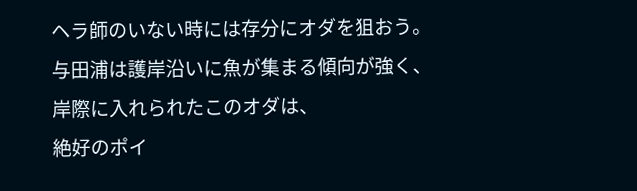ヘラ師のいない時には存分にオダを狙おう。
与田浦は護岸沿いに魚が集まる傾向が強く、岸際に入れられたこのオダは、
絶好のポイ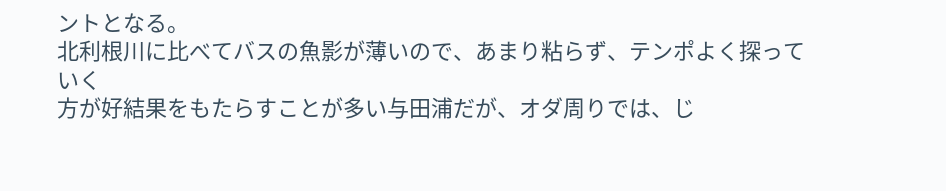ントとなる。
北利根川に比べてバスの魚影が薄いので、あまり粘らず、テンポよく探っていく
方が好結果をもたらすことが多い与田浦だが、オダ周りでは、じ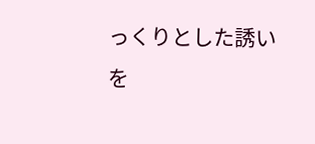っくりとした誘い
を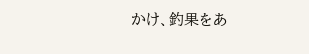かけ、釣果をあ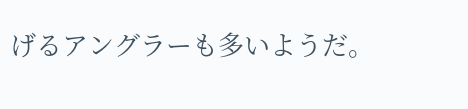げるアングラーも多いようだ。